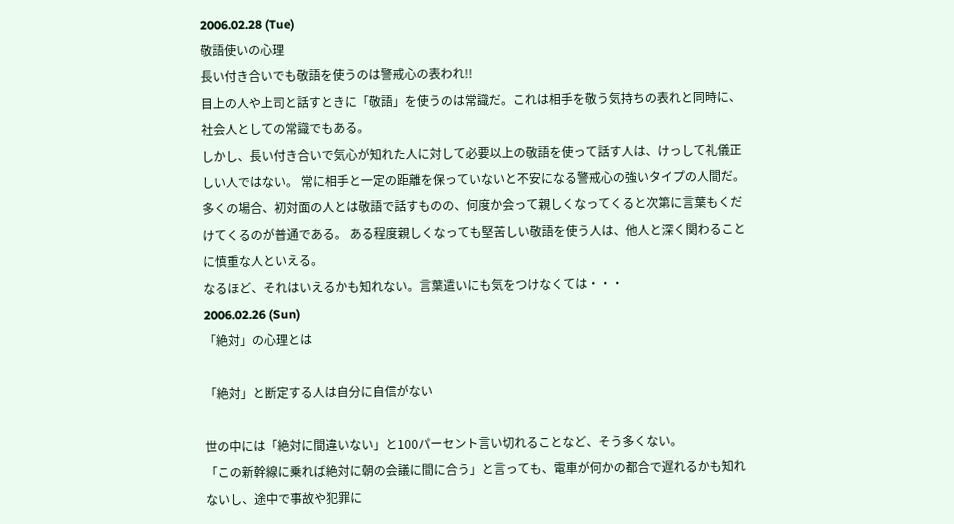2006.02.28 (Tue)
敬語使いの心理
長い付き合いでも敬語を使うのは警戒心の表われ!!
目上の人や上司と話すときに「敬語」を使うのは常識だ。これは相手を敬う気持ちの表れと同時に、社会人としての常識でもある。
しかし、長い付き合いで気心が知れた人に対して必要以上の敬語を使って話す人は、けっして礼儀正しい人ではない。 常に相手と一定の距離を保っていないと不安になる警戒心の強いタイプの人間だ。
多くの場合、初対面の人とは敬語で話すものの、何度か会って親しくなってくると次第に言葉もくだけてくるのが普通である。 ある程度親しくなっても堅苦しい敬語を使う人は、他人と深く関わることに慎重な人といえる。
なるほど、それはいえるかも知れない。言葉遣いにも気をつけなくては・・・
2006.02.26 (Sun)
「絶対」の心理とは

「絶対」と断定する人は自分に自信がない

世の中には「絶対に間違いない」と100パーセント言い切れることなど、そう多くない。
「この新幹線に乗れば絶対に朝の会議に間に合う」と言っても、電車が何かの都合で遅れるかも知れないし、途中で事故や犯罪に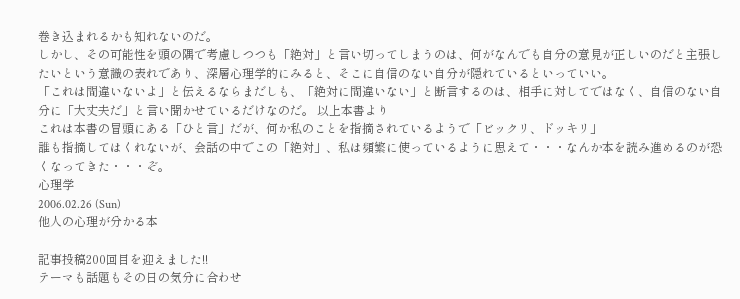巻き込まれるかも知れないのだ。
しかし、その可能性を頭の隅で考慮しつつも「絶対」と言い切ってしまうのは、何がなんでも自分の意見が正しいのだと主張したいという意識の表れであり、深層心理学的にみると、そこに自信のない自分が隠れているといっていい。
「これは間違いないよ」と伝えるならまだしも、「絶対に間違いない」と断言するのは、相手に対してではなく、自信のない自分に「大丈夫だ」と言い聞かせているだけなのだ。 以上本書より
これは本書の冒頭にある「ひと言」だが、何か私のことを指摘されているようで「ビックリ、ドッキリ」
誰も指摘してはくれないが、会話の中でこの「絶対」、私は頻繁に使っているように思えて・・・なんか本を読み進めるのが恐くなってきた・・・ぞ。
心理学
2006.02.26 (Sun)
他人の心理が分かる本

記事投稿200回目を迎えました!!
テーマも話題もその日の気分に合わせ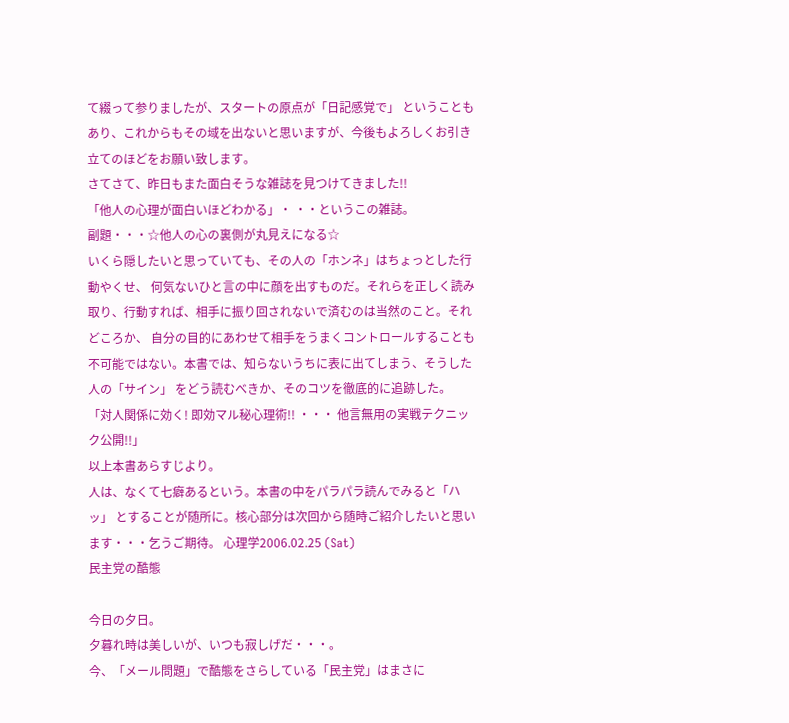て綴って参りましたが、スタートの原点が「日記感覚で」 ということもあり、これからもその域を出ないと思いますが、今後もよろしくお引き立てのほどをお願い致します。
さてさて、昨日もまた面白そうな雑誌を見つけてきました!!
「他人の心理が面白いほどわかる」・ ・・というこの雑誌。
副題・・・☆他人の心の裏側が丸見えになる☆
いくら隠したいと思っていても、その人の「ホンネ」はちょっとした行動やくせ、 何気ないひと言の中に顔を出すものだ。それらを正しく読み取り、行動すれば、相手に振り回されないで済むのは当然のこと。それどころか、 自分の目的にあわせて相手をうまくコントロールすることも不可能ではない。本書では、知らないうちに表に出てしまう、そうした人の「サイン」 をどう読むべきか、そのコツを徹底的に追跡した。
「対人関係に効く! 即効マル秘心理術!! ・・・ 他言無用の実戦テクニック公開!!」
以上本書あらすじより。
人は、なくて七癖あるという。本書の中をパラパラ読んでみると「ハッ」 とすることが随所に。核心部分は次回から随時ご紹介したいと思います・・・乞うご期待。 心理学2006.02.25 (Sat)
民主党の酷態

今日の夕日。
夕暮れ時は美しいが、いつも寂しげだ・・・。
今、「メール問題」で酷態をさらしている「民主党」はまさに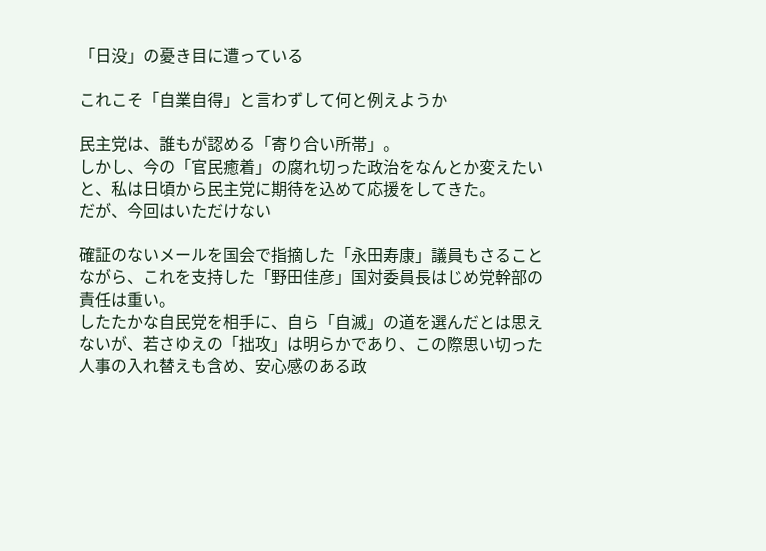「日没」の憂き目に遭っている

これこそ「自業自得」と言わずして何と例えようか

民主党は、誰もが認める「寄り合い所帯」。
しかし、今の「官民癒着」の腐れ切った政治をなんとか変えたいと、私は日頃から民主党に期待を込めて応援をしてきた。
だが、今回はいただけない

確証のないメールを国会で指摘した「永田寿康」議員もさることながら、これを支持した「野田佳彦」国対委員長はじめ党幹部の責任は重い。
したたかな自民党を相手に、自ら「自滅」の道を選んだとは思えないが、若さゆえの「拙攻」は明らかであり、この際思い切った人事の入れ替えも含め、安心感のある政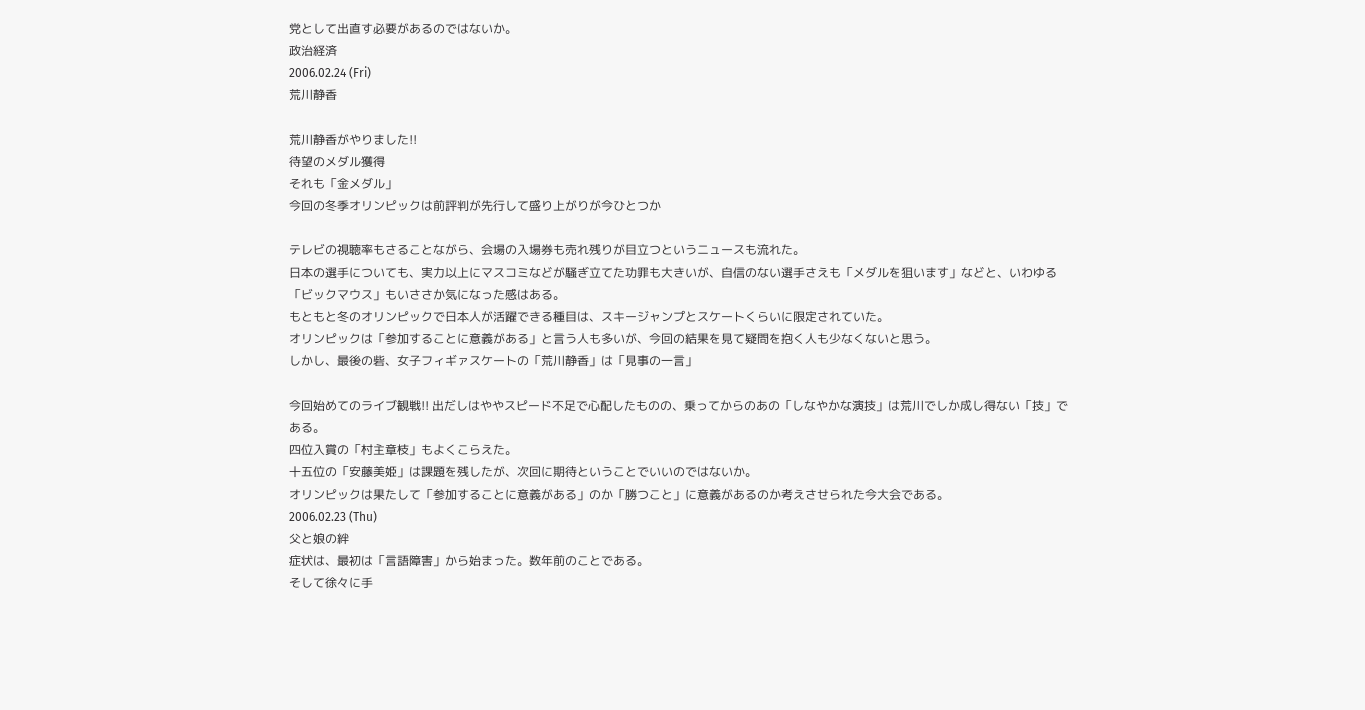党として出直す必要があるのではないか。
政治経済
2006.02.24 (Fri)
荒川静香

荒川静香がやりました!!
待望のメダル獲得
それも「金メダル」
今回の冬季オリンピックは前評判が先行して盛り上がりが今ひとつか

テレビの視聴率もさることながら、会場の入場券も売れ残りが目立つというニュースも流れた。
日本の選手についても、実力以上にマスコミなどが騒ぎ立てた功罪も大きいが、自信のない選手さえも「メダルを狙います」などと、いわゆる「ビックマウス」もいささか気になった感はある。
もともと冬のオリンピックで日本人が活躍できる種目は、スキージャンプとスケートくらいに限定されていた。
オリンピックは「参加することに意義がある」と言う人も多いが、今回の結果を見て疑問を抱く人も少なくないと思う。
しかし、最後の砦、女子フィギァスケートの「荒川静香」は「見事の一言」

今回始めてのライブ観戦!! 出だしはややスピード不足で心配したものの、乗ってからのあの「しなやかな演技」は荒川でしか成し得ない「技」である。
四位入賞の「村主章枝」もよくこらえた。
十五位の「安藤美姫」は課題を残したが、次回に期待ということでいいのではないか。
オリンピックは果たして「参加することに意義がある」のか「勝つこと」に意義があるのか考えさせられた今大会である。
2006.02.23 (Thu)
父と娘の絆
症状は、最初は「言語障害」から始まった。数年前のことである。
そして徐々に手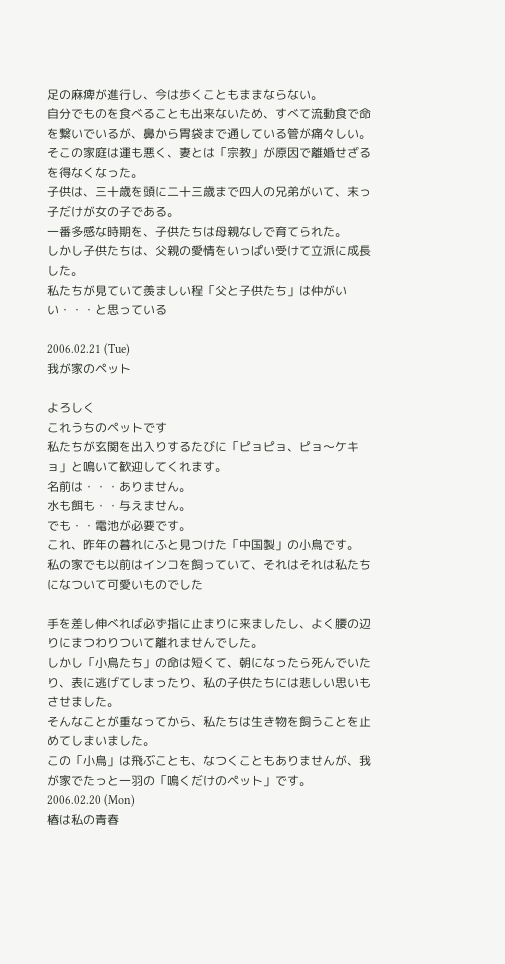足の麻痺が進行し、今は歩くこともままならない。
自分でものを食べることも出来ないため、すべて流動食で命を繋いでいるが、鼻から胃袋まで通している管が痛々しい。
そこの家庭は運も悪く、妻とは「宗教」が原因で離婚せざるを得なくなった。
子供は、三十歳を頭に二十三歳まで四人の兄弟がいて、末っ子だけが女の子である。
一番多感な時期を、子供たちは母親なしで育てられた。
しかし子供たちは、父親の愛情をいっぱい受けて立派に成長した。
私たちが見ていて羨ましい程「父と子供たち」は仲がいい・・・と思っている

2006.02.21 (Tue)
我が家のペット

よろしく
これうちのペットです
私たちが玄関を出入りするたびに「ピョピョ、ピョ〜ケキョ」と鳴いて歓迎してくれます。
名前は・・・ありません。
水も餌も・・与えません。
でも・・電池が必要です。
これ、昨年の暮れにふと見つけた「中国製」の小鳥です。
私の家でも以前はインコを飼っていて、それはそれは私たちになついて可愛いものでした

手を差し伸べれば必ず指に止まりに来ましたし、よく腰の辺りにまつわりついて離れませんでした。
しかし「小鳥たち」の命は短くて、朝になったら死んでいたり、表に逃げてしまったり、私の子供たちには悲しい思いもさせました。
そんなことが重なってから、私たちは生き物を飼うことを止めてしまいました。
この「小鳥」は飛ぶことも、なつくこともありませんが、我が家でたっと一羽の「鳴くだけのペット」です。
2006.02.20 (Mon)
椿は私の青春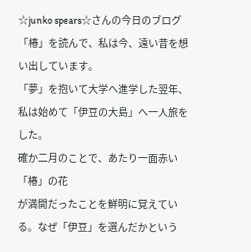☆junko spears☆さんの今日のブログ「椿」を読んで、私は今、遠い昔を想い出しています。
「夢」を抱いて大学へ進学した翌年、私は始めて「伊豆の大島」へ一人旅をした。
確か二月のことで、あたり一面赤い「椿」の花
が満開だったことを鮮明に覚えている。なぜ「伊豆」を選んだかという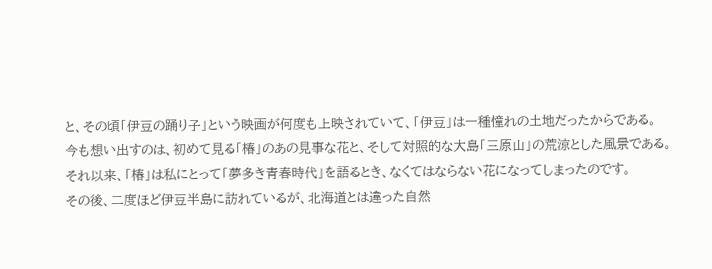と、その頃「伊豆の踊り子」という映画が何度も上映されていて、「伊豆」は一種憧れの土地だったからである。
今も想い出すのは、初めて見る「椿」のあの見事な花と、そして対照的な大島「三原山」の荒涼とした風景である。
それ以来、「椿」は私にとって「夢多き青春時代」を語るとき、なくてはならない花になってしまったのです。
その後、二度ほど伊豆半島に訪れているが、北海道とは違った自然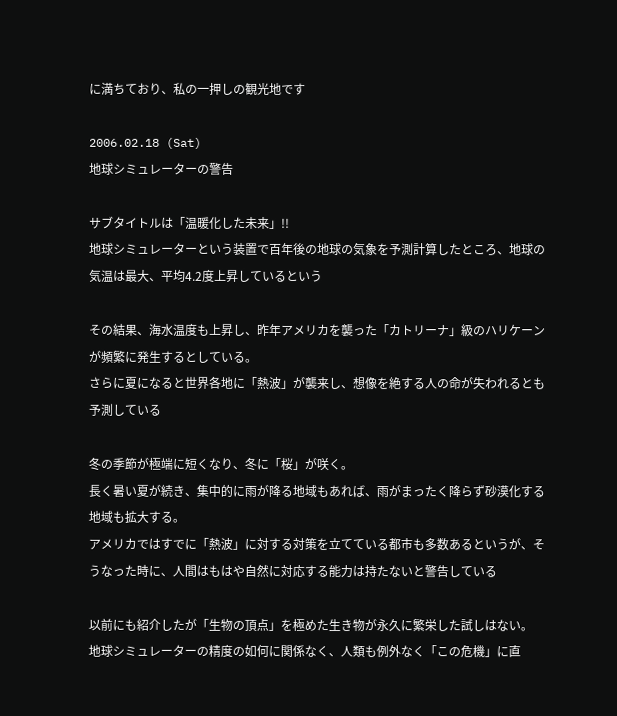に満ちており、私の一押しの観光地です

2006.02.18 (Sat)
地球シミュレーターの警告

サブタイトルは「温暖化した未来」!!
地球シミュレーターという装置で百年後の地球の気象を予測計算したところ、地球の気温は最大、平均4.2度上昇しているという

その結果、海水温度も上昇し、昨年アメリカを襲った「カトリーナ」級のハリケーンが頻繁に発生するとしている。
さらに夏になると世界各地に「熱波」が襲来し、想像を絶する人の命が失われるとも予測している

冬の季節が極端に短くなり、冬に「桜」が咲く。
長く暑い夏が続き、集中的に雨が降る地域もあれば、雨がまったく降らず砂漠化する地域も拡大する。
アメリカではすでに「熱波」に対する対策を立てている都市も多数あるというが、そうなった時に、人間はもはや自然に対応する能力は持たないと警告している

以前にも紹介したが「生物の頂点」を極めた生き物が永久に繁栄した試しはない。
地球シミュレーターの精度の如何に関係なく、人類も例外なく「この危機」に直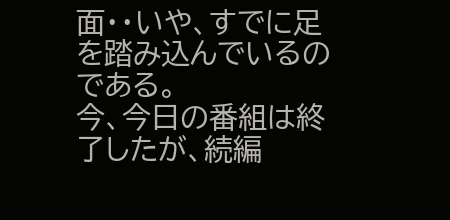面・・いや、すでに足を踏み込んでいるのである。
今、今日の番組は終了したが、続編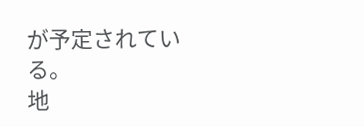が予定されている。
地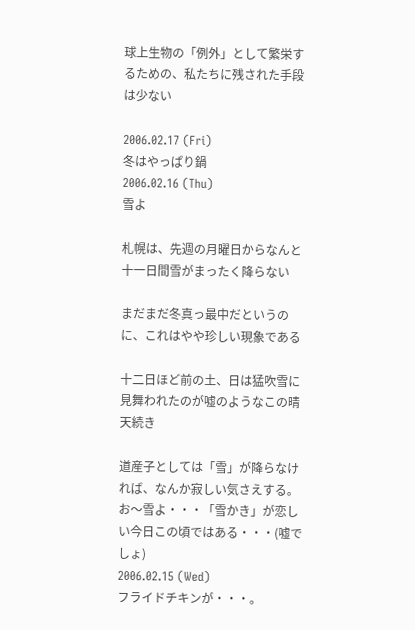球上生物の「例外」として繁栄するための、私たちに残された手段は少ない

2006.02.17 (Fri)
冬はやっぱり鍋
2006.02.16 (Thu)
雪よ

札幌は、先週の月曜日からなんと十一日間雪がまったく降らない

まだまだ冬真っ最中だというのに、これはやや珍しい現象である

十二日ほど前の土、日は猛吹雪に見舞われたのが嘘のようなこの晴天続き

道産子としては「雪」が降らなければ、なんか寂しい気さえする。
お〜雪よ・・・「雪かき」が恋しい今日この頃ではある・・・(嘘でしょ)
2006.02.15 (Wed)
フライドチキンが・・・。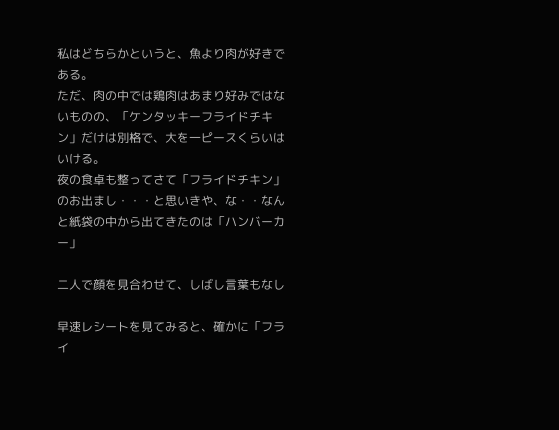私はどちらかというと、魚より肉が好きである。
ただ、肉の中では鶏肉はあまり好みではないものの、「ケンタッキーフライドチキン」だけは別格で、大を一ピースくらいはいける。
夜の食卓も整ってさて「フライドチキン」のお出まし・・・と思いきや、な・・なんと紙袋の中から出てきたのは「ハンバーカー」

二人で顔を見合わせて、しばし言葉もなし

早速レシートを見てみると、確かに「フライ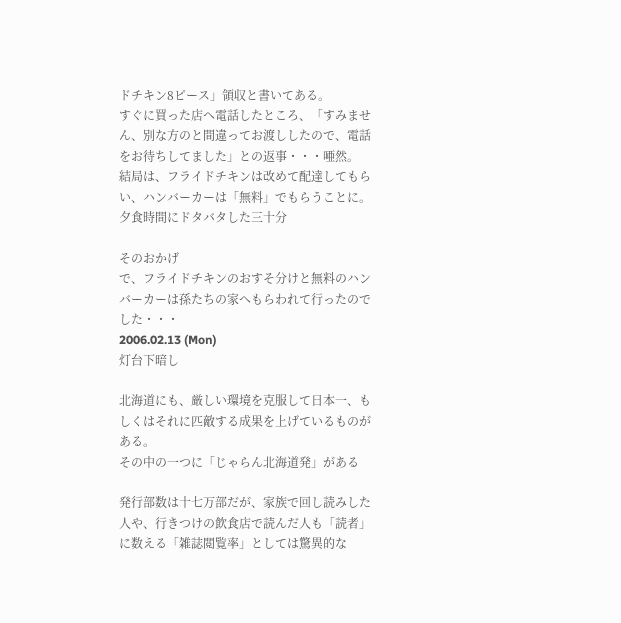ドチキン8ピース」領収と書いてある。
すぐに買った店へ電話したところ、「すみません、別な方のと間違ってお渡ししたので、電話をお待ちしてました」との返事・・・唖然。
結局は、フライドチキンは改めて配達してもらい、ハンバーカーは「無料」でもらうことに。
夕食時間にドタバタした三十分

そのおかげ
で、フライドチキンのおすそ分けと無料のハンバーカーは孫たちの家へもらわれて行ったのでした・・・
2006.02.13 (Mon)
灯台下暗し

北海道にも、厳しい環境を克服して日本一、もしくはそれに匹敵する成果を上げているものがある。
その中の一つに「じゃらん北海道発」がある

発行部数は十七万部だが、家族で回し読みした人や、行きつけの飲食店で読んだ人も「読者」に数える「雑誌閲覧率」としては驚異的な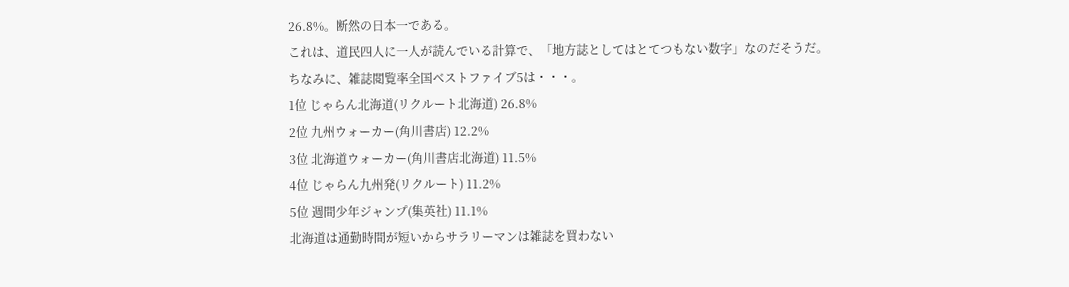26.8%。断然の日本一である。
これは、道民四人に一人が読んでいる計算で、「地方誌としてはとてつもない数字」なのだそうだ。
ちなみに、雑誌閲覧率全国ベストファイブ5は・・・。
1位 じゃらん北海道(リクルート北海道) 26.8%
2位 九州ウォーカー(角川書店) 12.2%
3位 北海道ウォーカー(角川書店北海道) 11.5%
4位 じゃらん九州発(リクルート) 11.2%
5位 週間少年ジャンプ(集英社) 11.1%
北海道は通勤時間が短いからサラリーマンは雑誌を買わない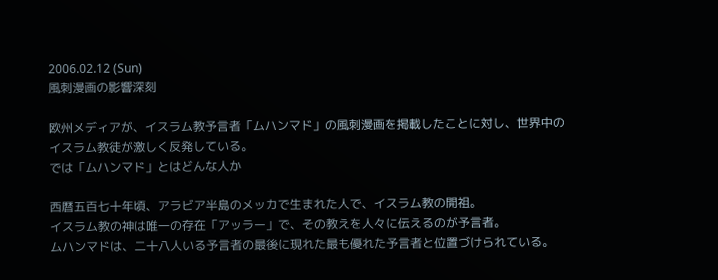2006.02.12 (Sun)
風刺漫画の影響深刻

欧州メディアが、イスラム教予言者「ムハンマド」の風刺漫画を掲載したことに対し、世界中のイスラム教徒が激しく反発している。
では「ムハンマド」とはどんな人か

西暦五百七十年頃、アラビア半島のメッカで生まれた人で、イスラム教の開祖。
イスラム教の神は唯一の存在「アッラー」で、その教えを人々に伝えるのが予言者。
ムハンマドは、二十八人いる予言者の最後に現れた最も優れた予言者と位置づけられている。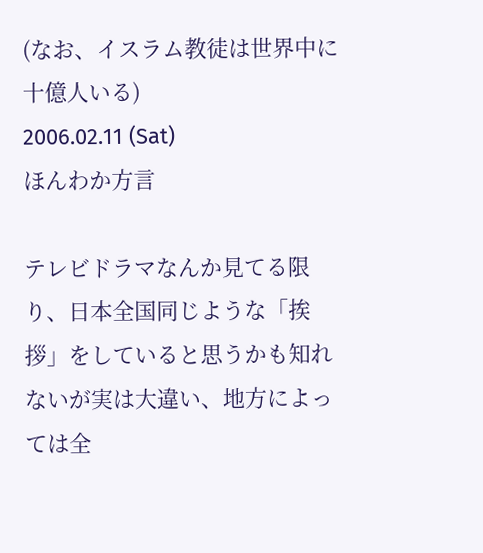(なお、イスラム教徒は世界中に十億人いる)
2006.02.11 (Sat)
ほんわか方言

テレビドラマなんか見てる限り、日本全国同じような「挨拶」をしていると思うかも知れないが実は大違い、地方によっては全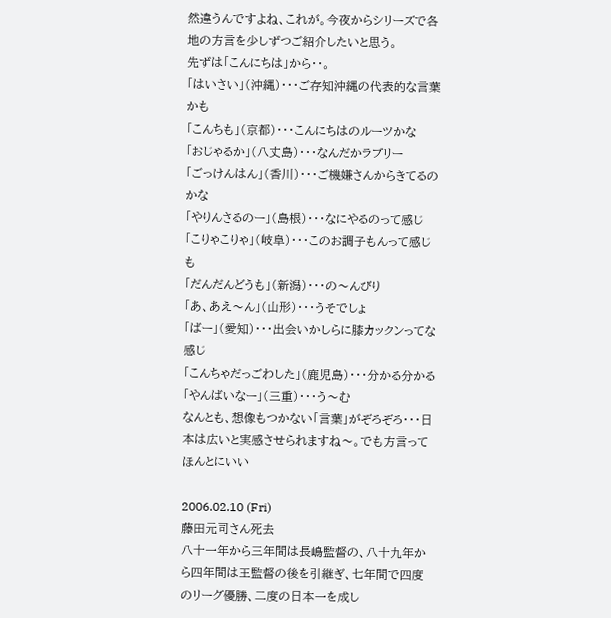然違うんですよね、これが。今夜からシリーズで各地の方言を少しずつご紹介したいと思う。
先ずは「こんにちは」から・・。
「はいさい」(沖縄)・・・ご存知沖縄の代表的な言葉かも
「こんちも」(京都)・・・こんにちはのルーツかな
「おじゃるか」(八丈島)・・・なんだかラブリー
「ごっけんはん」(香川)・・・ご機嫌さんからきてるのかな
「やりんさるのー」(島根)・・・なにやるのって感じ
「こりゃこりゃ」(岐阜)・・・このお調子もんって感じも
「だんだんどうも」(新潟)・・・の〜んびり
「あ、あえ〜ん」(山形)・・・うそでしょ
「ばー」(愛知)・・・出会いかしらに膝カックンってな感じ
「こんちゃだっごわした」(鹿児島)・・・分かる分かる
「やんばいなー」(三重)・・・う〜む
なんとも、想像もつかない「言葉」がぞろぞろ・・・日本は広いと実感させられますね〜。でも方言ってほんとにいい

2006.02.10 (Fri)
藤田元司さん死去
八十一年から三年間は長嶋監督の、八十九年から四年間は王監督の後を引継ぎ、七年間で四度のリーグ優勝、二度の日本一を成し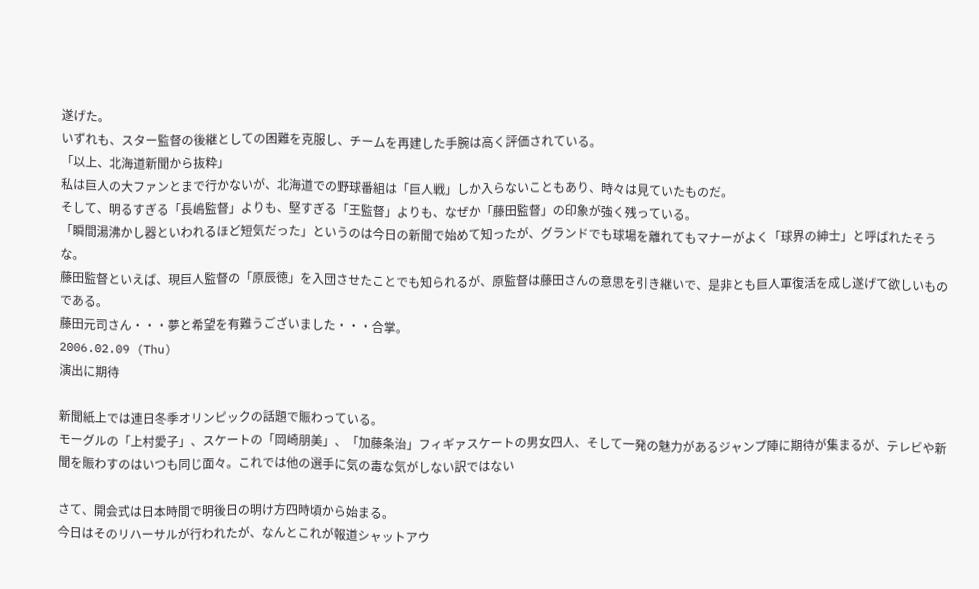遂げた。
いずれも、スター監督の後継としての困難を克服し、チームを再建した手腕は高く評価されている。
「以上、北海道新聞から抜粋」
私は巨人の大ファンとまで行かないが、北海道での野球番組は「巨人戦」しか入らないこともあり、時々は見ていたものだ。
そして、明るすぎる「長嶋監督」よりも、堅すぎる「王監督」よりも、なぜか「藤田監督」の印象が強く残っている。
「瞬間湯沸かし器といわれるほど短気だった」というのは今日の新聞で始めて知ったが、グランドでも球場を離れてもマナーがよく「球界の紳士」と呼ばれたそうな。
藤田監督といえば、現巨人監督の「原辰徳」を入団させたことでも知られるが、原監督は藤田さんの意思を引き継いで、是非とも巨人軍復活を成し遂げて欲しいものである。
藤田元司さん・・・夢と希望を有難うございました・・・合掌。
2006.02.09 (Thu)
演出に期待

新聞紙上では連日冬季オリンピックの話題で賑わっている。
モーグルの「上村愛子」、スケートの「岡崎朋美」、「加藤条治」フィギァスケートの男女四人、そして一発の魅力があるジャンプ陣に期待が集まるが、テレビや新聞を賑わすのはいつも同じ面々。これでは他の選手に気の毒な気がしない訳ではない

さて、開会式は日本時間で明後日の明け方四時頃から始まる。
今日はそのリハーサルが行われたが、なんとこれが報道シャットアウ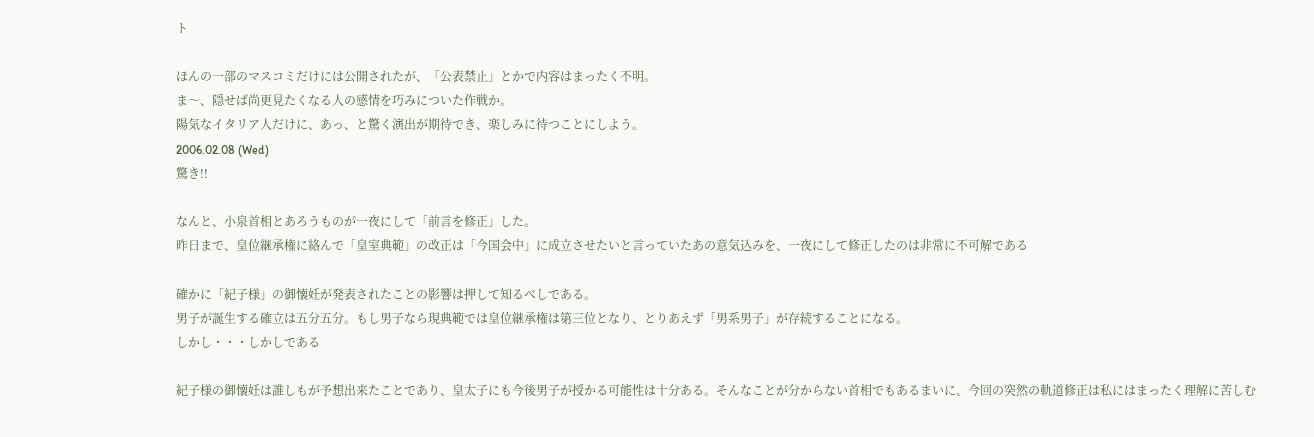ト

ほんの一部のマスコミだけには公開されたが、「公表禁止」とかで内容はまったく不明。
ま〜、隠せば尚更見たくなる人の感情を巧みについた作戦か。
陽気なイタリア人だけに、あっ、と驚く演出が期待でき、楽しみに待つことにしよう。
2006.02.08 (Wed)
驚き!!

なんと、小泉首相とあろうものが一夜にして「前言を修正」した。
昨日まで、皇位継承権に絡んで「皇室典範」の改正は「今国会中」に成立させたいと言っていたあの意気込みを、一夜にして修正したのは非常に不可解である

確かに「紀子様」の御懐妊が発表されたことの影響は押して知るべしである。
男子が誕生する確立は五分五分。もし男子なら現典範では皇位継承権は第三位となり、とりあえず「男系男子」が存続することになる。
しかし・・・しかしである

紀子様の御懐妊は誰しもが予想出来たことであり、皇太子にも今後男子が授かる可能性は十分ある。そんなことが分からない首相でもあるまいに、今回の突然の軌道修正は私にはまったく理解に苦しむ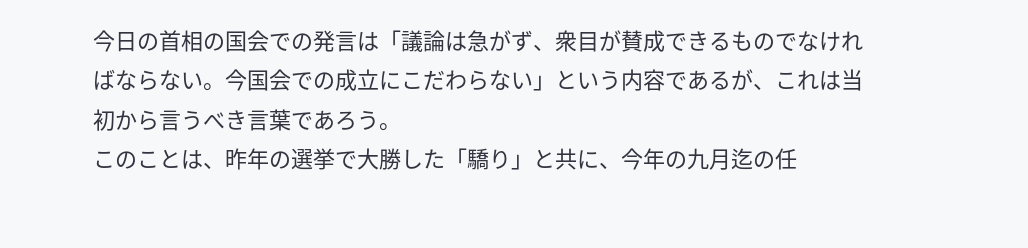今日の首相の国会での発言は「議論は急がず、衆目が賛成できるものでなければならない。今国会での成立にこだわらない」という内容であるが、これは当初から言うべき言葉であろう。
このことは、昨年の選挙で大勝した「驕り」と共に、今年の九月迄の任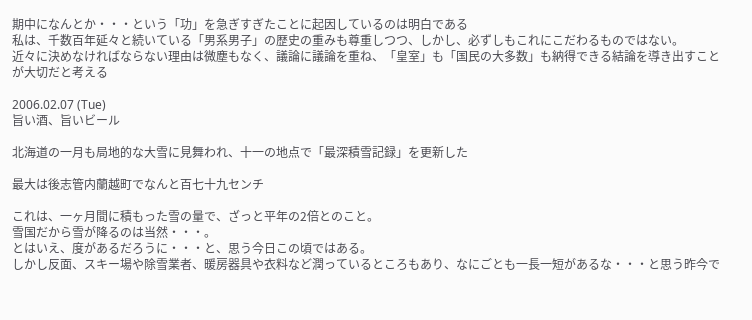期中になんとか・・・という「功」を急ぎすぎたことに起因しているのは明白である
私は、千数百年延々と続いている「男系男子」の歴史の重みも尊重しつつ、しかし、必ずしもこれにこだわるものではない。
近々に決めなければならない理由は微塵もなく、議論に議論を重ね、「皇室」も「国民の大多数」も納得できる結論を導き出すことが大切だと考える

2006.02.07 (Tue)
旨い酒、旨いビール

北海道の一月も局地的な大雪に見舞われ、十一の地点で「最深積雪記録」を更新した

最大は後志管内蘭越町でなんと百七十九センチ

これは、一ヶ月間に積もった雪の量で、ざっと平年の2倍とのこと。
雪国だから雪が降るのは当然・・・。
とはいえ、度があるだろうに・・・と、思う今日この頃ではある。
しかし反面、スキー場や除雪業者、暖房器具や衣料など潤っているところもあり、なにごとも一長一短があるな・・・と思う昨今で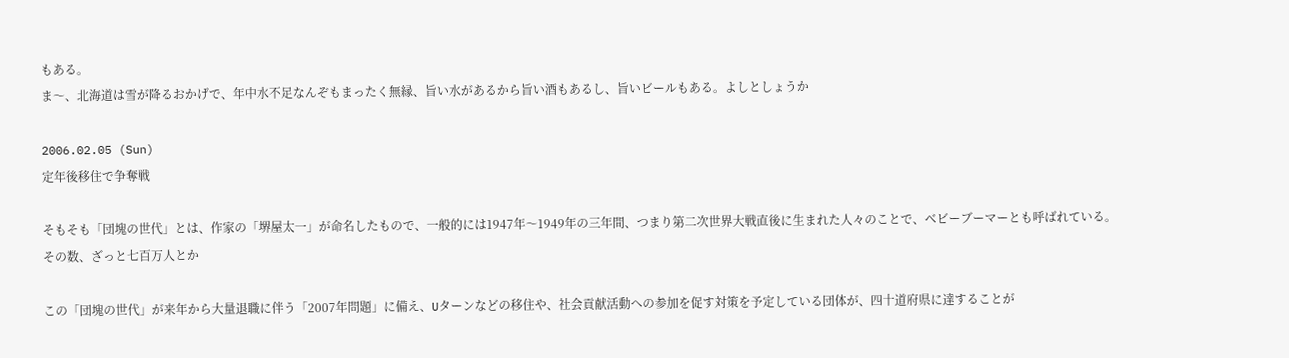もある。
ま〜、北海道は雪が降るおかげで、年中水不足なんぞもまったく無縁、旨い水があるから旨い酒もあるし、旨いビールもある。よしとしょうか

2006.02.05 (Sun)
定年後移住で争奪戦

そもそも「団塊の世代」とは、作家の「堺屋太一」が命名したもので、一般的には1947年〜1949年の三年間、つまり第二次世界大戦直後に生まれた人々のことで、ベビーブーマーとも呼ばれている。
その数、ざっと七百万人とか

この「団塊の世代」が来年から大量退職に伴う「2007年問題」に備え、Uターンなどの移住や、社会貢献活動への参加を促す対策を予定している団体が、四十道府県に達することが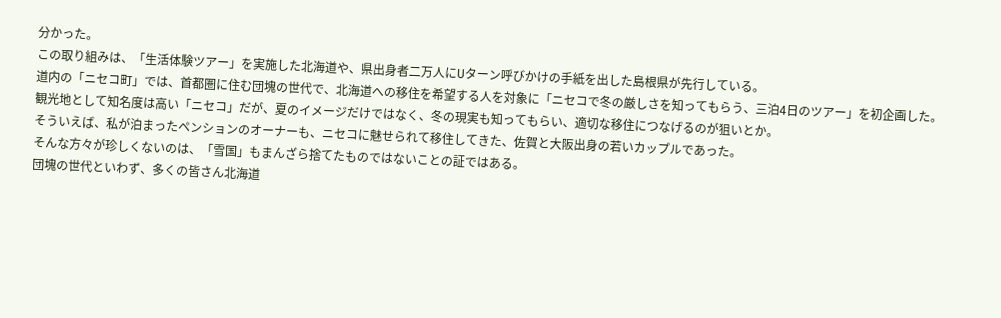分かった。
この取り組みは、「生活体験ツアー」を実施した北海道や、県出身者二万人にUターン呼びかけの手紙を出した島根県が先行している。
道内の「ニセコ町」では、首都圏に住む団塊の世代で、北海道への移住を希望する人を対象に「ニセコで冬の厳しさを知ってもらう、三泊4日のツアー」を初企画した。
観光地として知名度は高い「ニセコ」だが、夏のイメージだけではなく、冬の現実も知ってもらい、適切な移住につなげるのが狙いとか。
そういえば、私が泊まったペンションのオーナーも、ニセコに魅せられて移住してきた、佐賀と大阪出身の若いカップルであった。
そんな方々が珍しくないのは、「雪国」もまんざら捨てたものではないことの証ではある。
団塊の世代といわず、多くの皆さん北海道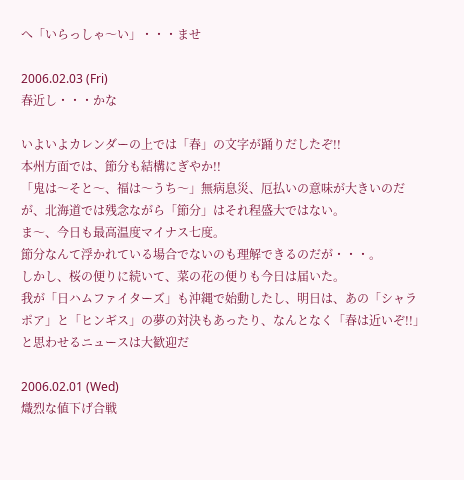へ「いらっしゃ〜い」・・・ませ

2006.02.03 (Fri)
春近し・・・かな

いよいよカレンダーの上では「春」の文字が踊りだしたぞ!!
本州方面では、節分も結構にぎやか!!
「鬼は〜そと〜、福は〜うち〜」無病息災、厄払いの意味が大きいのだが、北海道では残念ながら「節分」はそれ程盛大ではない。
ま〜、今日も最高温度マイナス七度。
節分なんて浮かれている場合でないのも理解できるのだが・・・。
しかし、桜の便りに続いて、菜の花の便りも今日は届いた。
我が「日ハムファイターズ」も沖縄で始動したし、明日は、あの「シャラポア」と「ヒンギス」の夢の対決もあったり、なんとなく「春は近いぞ!!」と思わせるニュースは大歓迎だ

2006.02.01 (Wed)
熾烈な値下げ合戦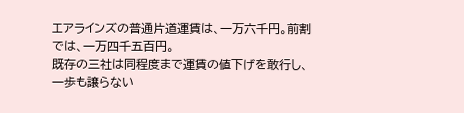エアラインズの普通片道運賃は、一万六千円。前割では、一万四千五百円。
既存の三社は同程度まで運賃の値下げを敢行し、一歩も譲らない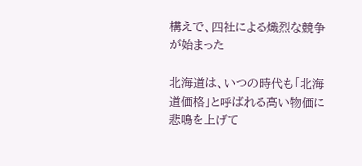構えで、四社による熾烈な競争が始まった

北海道は、いつの時代も「北海道価格」と呼ばれる高い物価に悲鳴を上げて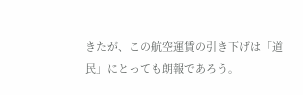きたが、この航空運賃の引き下げは「道民」にとっても朗報であろう。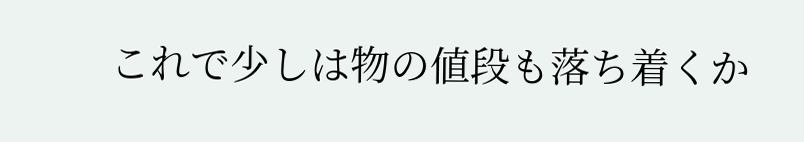これで少しは物の値段も落ち着くか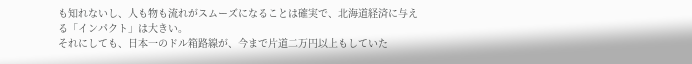も知れないし、人も物も流れがスムーズになることは確実で、北海道経済に与える「インパクト」は大きい。
それにしても、日本一のドル箱路線が、今まで片道二万円以上もしていた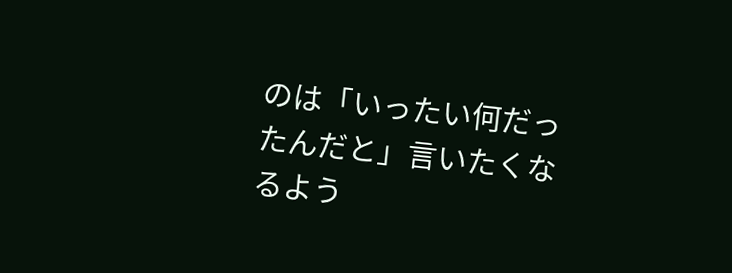のは「いったい何だったんだと」言いたくなるよう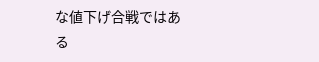な値下げ合戦ではある